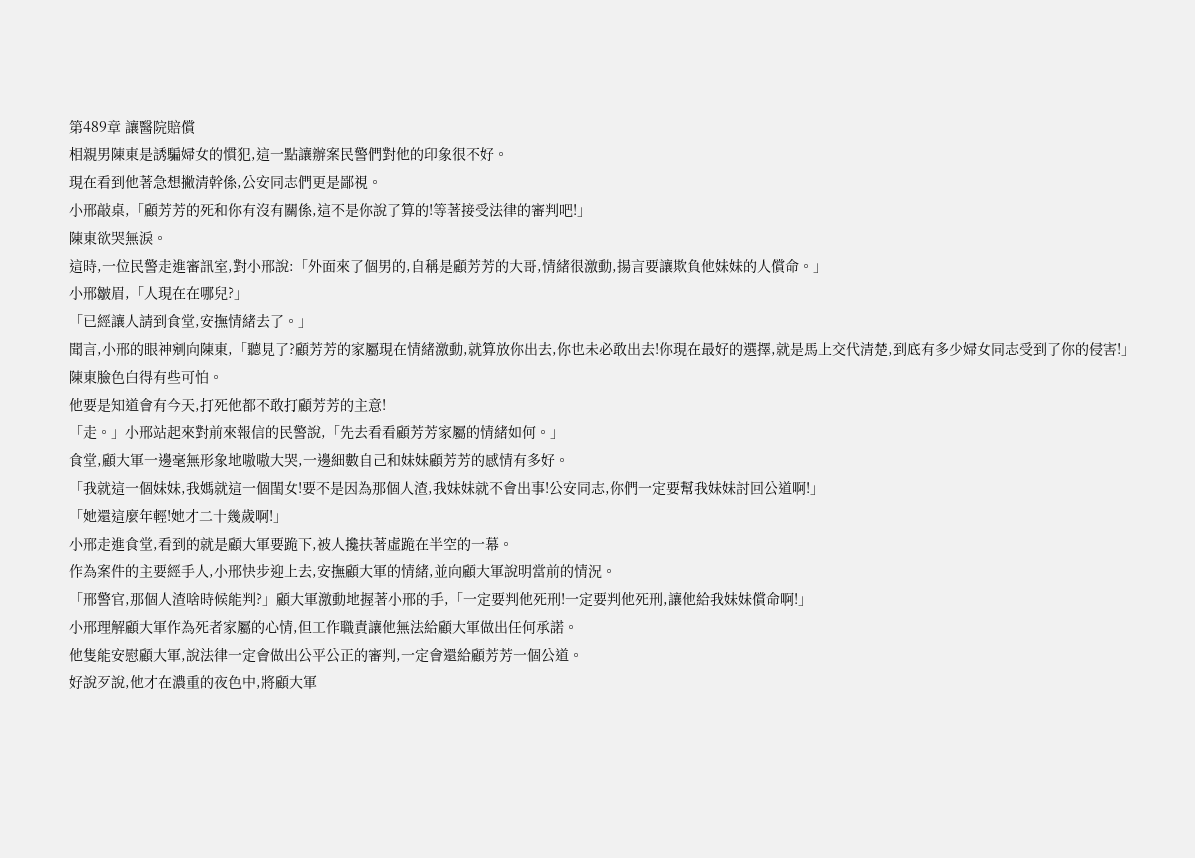第489章 讓醫院賠償
相親男陳東是誘騙婦女的慣犯,這一點讓辦案民警們對他的印象很不好。
現在看到他著急想撇清幹係,公安同志們更是鄙視。
小邢敲桌,「顧芳芳的死和你有沒有關係,這不是你說了算的!等著接受法律的審判吧!」
陳東欲哭無淚。
這時,一位民警走進審訊室,對小邢說:「外面來了個男的,自稱是顧芳芳的大哥,情緒很激動,揚言要讓欺負他妹妹的人償命。」
小邢皺眉,「人現在在哪兒?」
「已經讓人請到食堂,安撫情緒去了。」
聞言,小邢的眼神剜向陳東,「聽見了?顧芳芳的家屬現在情緒激動,就算放你出去,你也未必敢出去!你現在最好的選擇,就是馬上交代清楚,到底有多少婦女同志受到了你的侵害!」
陳東臉色白得有些可怕。
他要是知道會有今天,打死他都不敢打顧芳芳的主意!
「走。」小邢站起來對前來報信的民警說,「先去看看顧芳芳家屬的情緒如何。」
食堂,顧大軍一邊毫無形象地嗷嗷大哭,一邊細數自己和妹妹顧芳芳的感情有多好。
「我就這一個妹妹,我媽就這一個閨女!要不是因為那個人渣,我妹妹就不會出事!公安同志,你們一定要幫我妹妹討回公道啊!」
「她還這麼年輕!她才二十幾歲啊!」
小邢走進食堂,看到的就是顧大軍要跪下,被人攙扶著虛跪在半空的一幕。
作為案件的主要經手人,小邢快步迎上去,安撫顧大軍的情緒,並向顧大軍說明當前的情況。
「邢警官,那個人渣啥時候能判?」顧大軍激動地握著小邢的手,「一定要判他死刑!一定要判他死刑,讓他給我妹妹償命啊!」
小邢理解顧大軍作為死者家屬的心情,但工作職責讓他無法給顧大軍做出任何承諾。
他隻能安慰顧大軍,說法律一定會做出公平公正的審判,一定會還給顧芳芳一個公道。
好說歹說,他才在濃重的夜色中,將顧大軍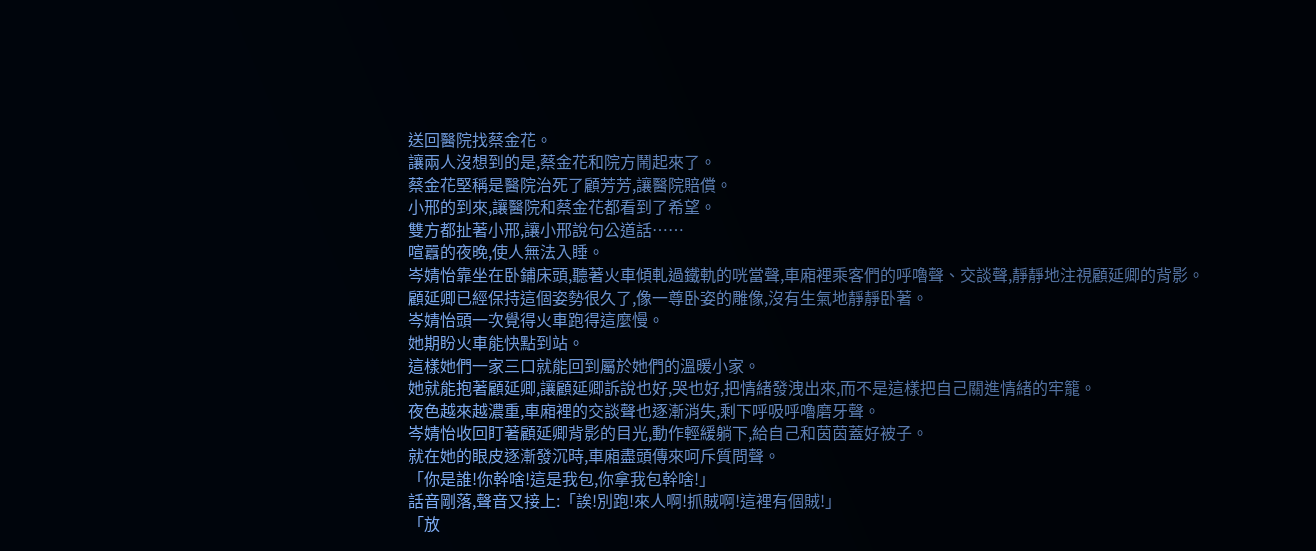送回醫院找蔡金花。
讓兩人沒想到的是,蔡金花和院方鬧起來了。
蔡金花堅稱是醫院治死了顧芳芳,讓醫院賠償。
小邢的到來,讓醫院和蔡金花都看到了希望。
雙方都扯著小邢,讓小邢說句公道話……
喧囂的夜晚,使人無法入睡。
岑婧怡靠坐在卧鋪床頭,聽著火車傾軋過鐵軌的咣當聲,車廂裡乘客們的呼嚕聲、交談聲,靜靜地注視顧延卿的背影。
顧延卿已經保持這個姿勢很久了,像一尊卧姿的雕像,沒有生氣地靜靜卧著。
岑婧怡頭一次覺得火車跑得這麼慢。
她期盼火車能快點到站。
這樣她們一家三口就能回到屬於她們的溫暖小家。
她就能抱著顧延卿,讓顧延卿訴說也好,哭也好,把情緒發洩出來,而不是這樣把自己關進情緒的牢籠。
夜色越來越濃重,車廂裡的交談聲也逐漸消失,剩下呼吸呼嚕磨牙聲。
岑婧怡收回盯著顧延卿背影的目光,動作輕緩躺下,給自己和茵茵蓋好被子。
就在她的眼皮逐漸發沉時,車廂盡頭傳來呵斥質問聲。
「你是誰!你幹啥!這是我包,你拿我包幹啥!」
話音剛落,聲音又接上:「誒!別跑!來人啊!抓賊啊!這裡有個賊!」
「放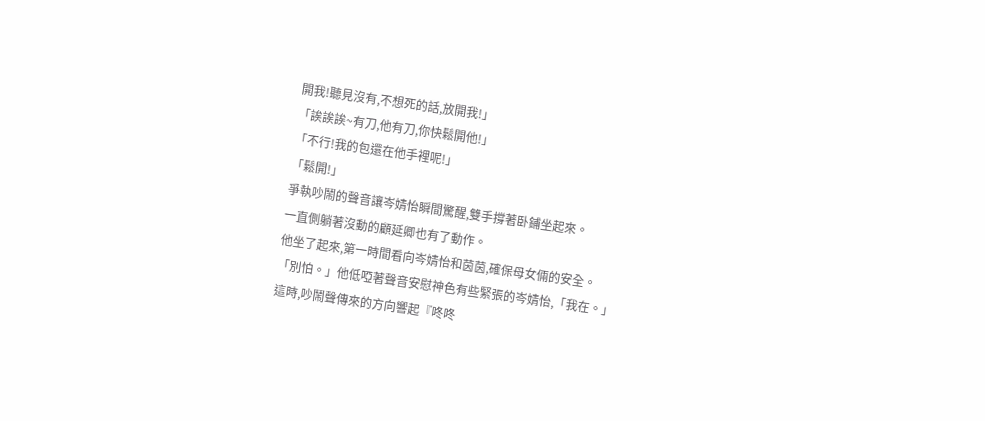開我!聽見沒有,不想死的話,放開我!」
「誒誒誒~有刀,他有刀,你快鬆開他!」
「不行!我的包還在他手裡呢!」
「鬆開!」
爭執吵鬧的聲音讓岑婧怡瞬間驚醒,雙手撐著卧鋪坐起來。
一直側躺著沒動的顧延卿也有了動作。
他坐了起來,第一時間看向岑婧怡和茵茵,確保母女倆的安全。
「別怕。」他低啞著聲音安慰神色有些緊張的岑婧怡,「我在。」
這時,吵鬧聲傳來的方向響起『咚咚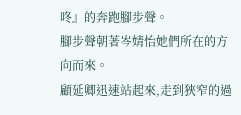咚』的奔跑腳步聲。
腳步聲朝著岑婧怡她們所在的方向而來。
顧延卿迅速站起來,走到狹窄的過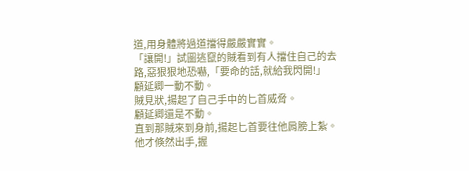道,用身體將過道擋得嚴嚴實實。
「讓開!」試圖逃竄的賊看到有人擋住自己的去路,惡狠狠地恐嚇,「要命的話,就給我閃開!」
顧延卿一動不動。
賊見狀,揚起了自己手中的匕首威脅。
顧延卿還是不動。
直到那賊來到身前,揚起匕首要往他肩膀上紮。
他才倏然出手,握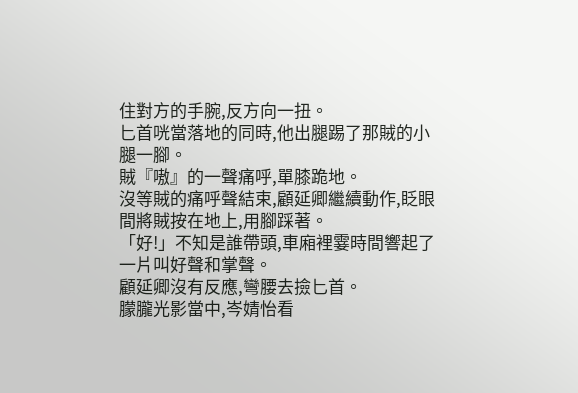住對方的手腕,反方向一扭。
匕首咣當落地的同時,他出腿踢了那賊的小腿一腳。
賊『嗷』的一聲痛呼,單膝跪地。
沒等賊的痛呼聲結束,顧延卿繼續動作,眨眼間將賊按在地上,用腳踩著。
「好!」不知是誰帶頭,車廂裡霎時間響起了一片叫好聲和掌聲。
顧延卿沒有反應,彎腰去撿匕首。
朦朧光影當中,岑婧怡看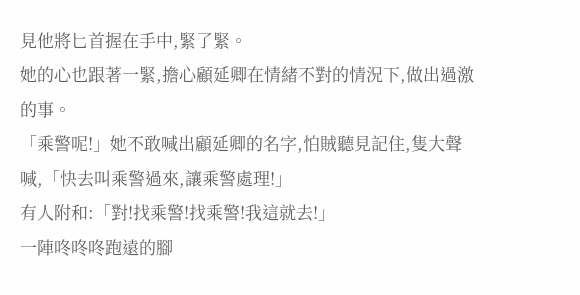見他將匕首握在手中,緊了緊。
她的心也跟著一緊,擔心顧延卿在情緒不對的情況下,做出過激的事。
「乘警呢!」她不敢喊出顧延卿的名字,怕賊聽見記住,隻大聲喊,「快去叫乘警過來,讓乘警處理!」
有人附和:「對!找乘警!找乘警!我這就去!」
一陣咚咚咚跑遠的腳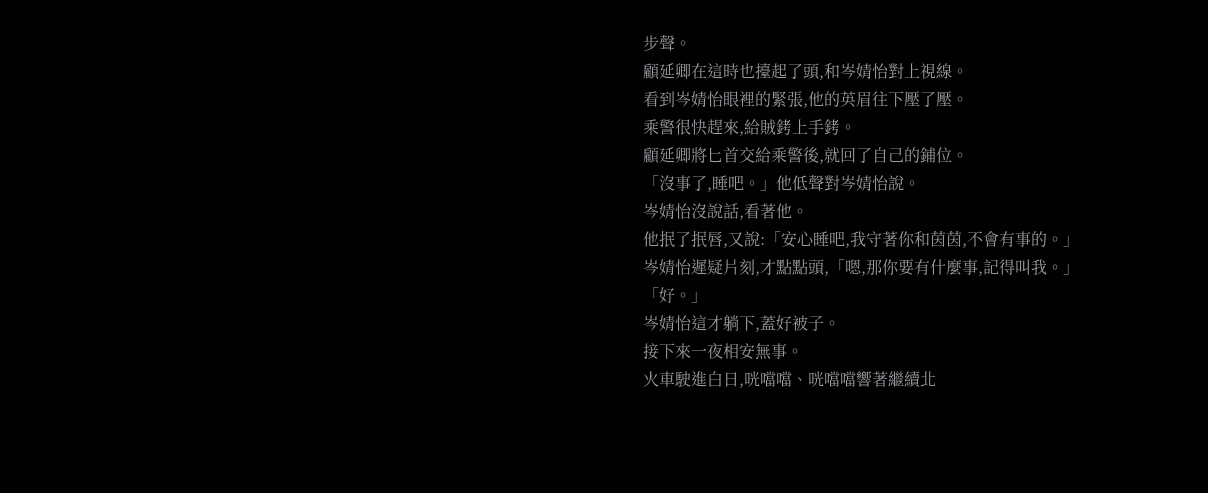步聲。
顧延卿在這時也擡起了頭,和岑婧怡對上視線。
看到岑婧怡眼裡的緊張,他的英眉往下壓了壓。
乘警很快趕來,給賊銬上手銬。
顧延卿將匕首交給乘警後,就回了自己的鋪位。
「沒事了,睡吧。」他低聲對岑婧怡說。
岑婧怡沒說話,看著他。
他抿了抿唇,又說:「安心睡吧,我守著你和茵茵,不會有事的。」
岑婧怡遲疑片刻,才點點頭,「嗯,那你要有什麼事,記得叫我。」
「好。」
岑婧怡這才躺下,蓋好被子。
接下來一夜相安無事。
火車駛進白日,咣噹噹、咣噹噹響著繼續北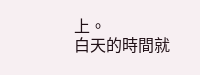上。
白天的時間就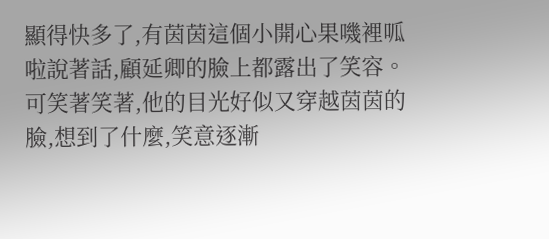顯得快多了,有茵茵這個小開心果嘰裡呱啦說著話,顧延卿的臉上都露出了笑容。
可笑著笑著,他的目光好似又穿越茵茵的臉,想到了什麼,笑意逐漸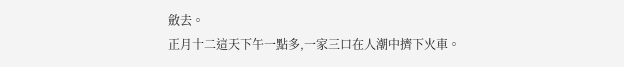斂去。
正月十二這天下午一點多,一家三口在人潮中擠下火車。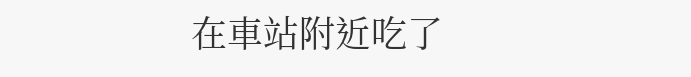在車站附近吃了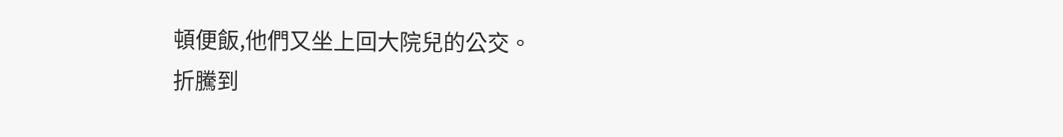頓便飯,他們又坐上回大院兒的公交。
折騰到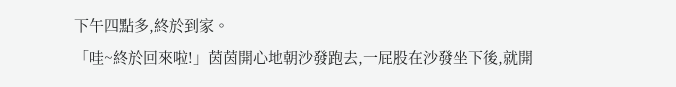下午四點多,終於到家。
「哇~終於回來啦!」茵茵開心地朝沙發跑去,一屁股在沙發坐下後,就開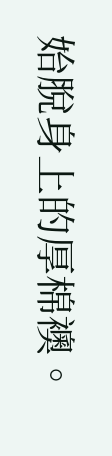始脫身上的厚棉襖。